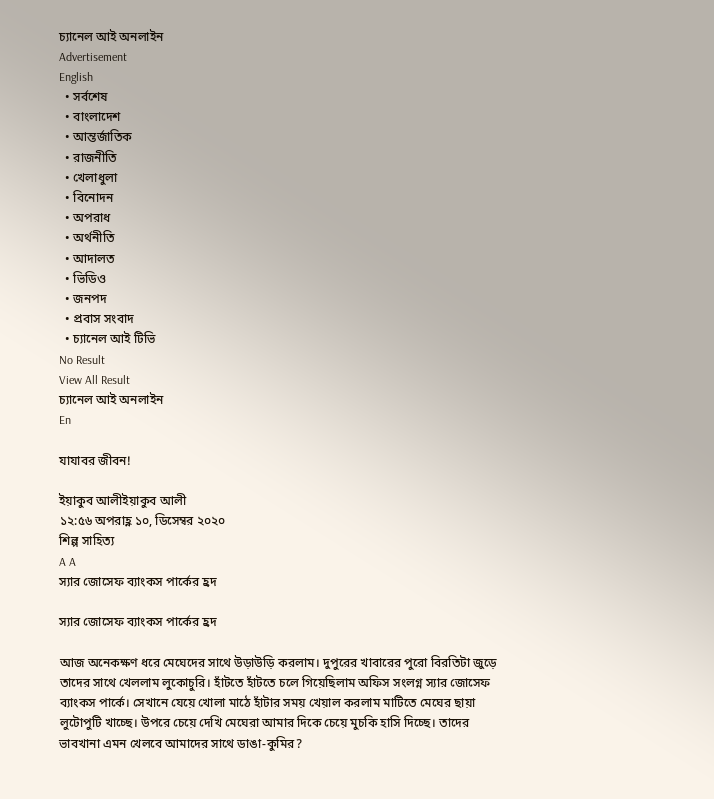চ্যানেল আই অনলাইন
Advertisement
English
  • সর্বশেষ
  • বাংলাদেশ
  • আন্তর্জাতিক
  • রাজনীতি
  • খেলাধুলা
  • বিনোদন
  • অপরাধ
  • অর্থনীতি
  • আদালত
  • ভিডিও
  • জনপদ
  • প্রবাস সংবাদ
  • চ্যানেল আই টিভি
No Result
View All Result
চ্যানেল আই অনলাইন
En

যাযাবর জীবন!

ইয়াকুব আলীইয়াকুব আলী
১২:৫৬ অপরাহ্ণ ১০, ডিসেম্বর ২০২০
শিল্প সাহিত্য
A A
স্যার জোসেফ ব্যাংকস পার্কের হ্রদ

স্যার জোসেফ ব্যাংকস পার্কের হ্রদ

আজ অনেকক্ষণ ধরে মেঘেদের সাথে উড়াউড়ি করলাম। দুপুরের খাবারের পুরো বিরতিটা জুড়ে তাদের সাথে খেললাম লুকোচুরি। হাঁটতে হাঁটতে চলে গিয়েছিলাম অফিস সংলগ্ন স্যার জোসেফ ব্যাংকস পার্কে। সেখানে যেয়ে খোলা মাঠে হাঁটার সময় খেয়াল করলাম মাটিতে মেঘের ছায়া লুটোপুটি খাচ্ছে। উপরে চেয়ে দেখি মেঘেরা আমার দিকে চেয়ে মুচকি হাসি দিচ্ছে। তাদের ভাবখানা এমন খেলবে আমাদের সাথে ডাঙা-কুমির?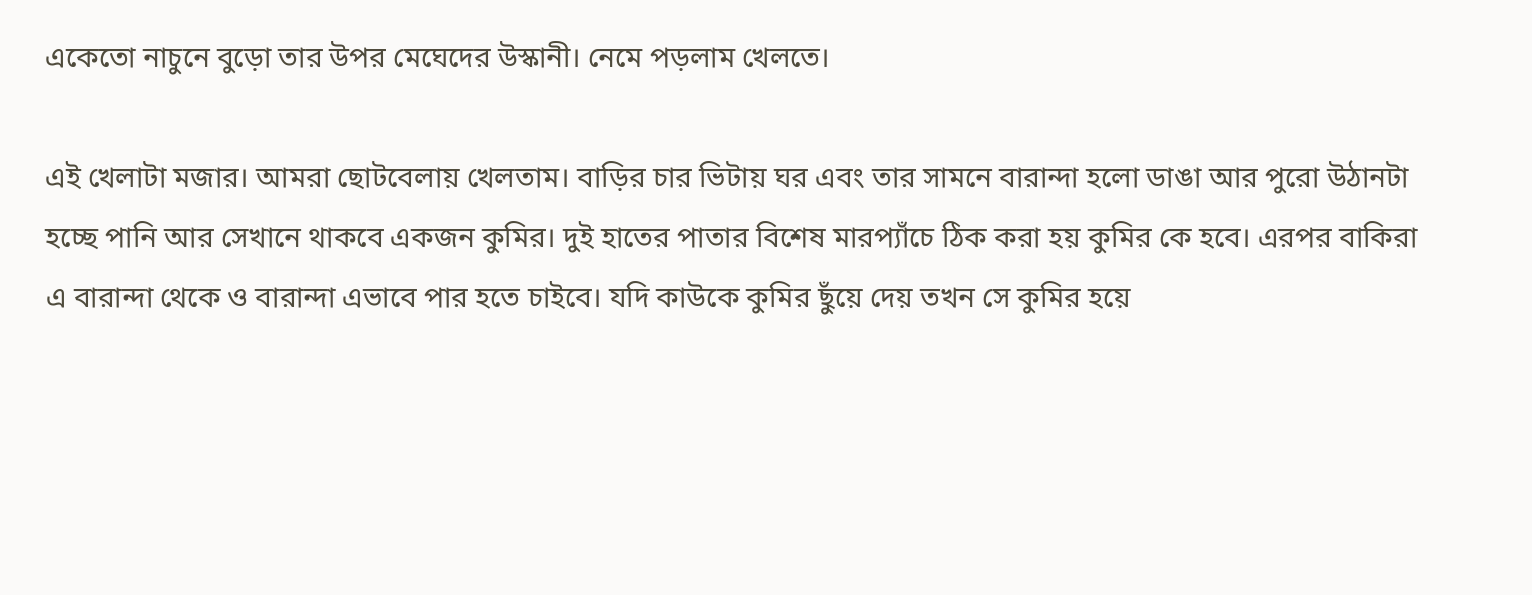একেতো নাচুনে বুড়ো তার উপর মেঘেদের উস্কানী। নেমে পড়লাম খেলতে।

এই খেলাটা মজার। আমরা ছোটবেলায় খেলতাম। বাড়ির চার ভিটায় ঘর এবং তার সামনে বারান্দা হলো ডাঙা আর পুরো উঠানটা হচ্ছে পানি আর সেখানে থাকবে একজন কুমির। দুই হাতের পাতার বিশেষ মারপ্যাঁচে ঠিক করা হয় কুমির কে হবে। এরপর বাকিরা এ বারান্দা থেকে ও বারান্দা এভাবে পার হতে চাইবে। যদি কাউকে কুমির ছুঁয়ে দেয় তখন সে কুমির হয়ে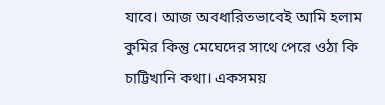যাবে। আজ অবধারিতভাবেই আমি হলাম কুমির কিন্তু মেঘেদের সাথে পেরে ওঠা কি চাট্টিখানি কথা। একসময়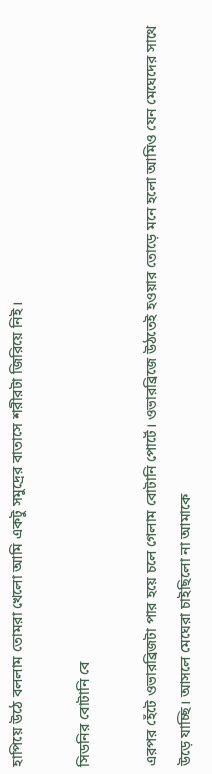হাপিয়ে উঠে বললাম তোমরা খেলো আমি একটু সমুদ্রের বাতাসে শরীরটা জিরিয়ে নিই।

সিডনির বোটানি বে

এরপর হেঁটে ওভারব্রিজটা পার হয়ে চলে গেলাম বোটানি পোর্টে। ওভারব্রিজে উঠতেই হওয়ার তোড়ে মনে হলো আমিও যেন মেঘেদের সাথে উড়ে যাচ্ছি। আসলে মেঘেরা চাইছিলো না আমাকে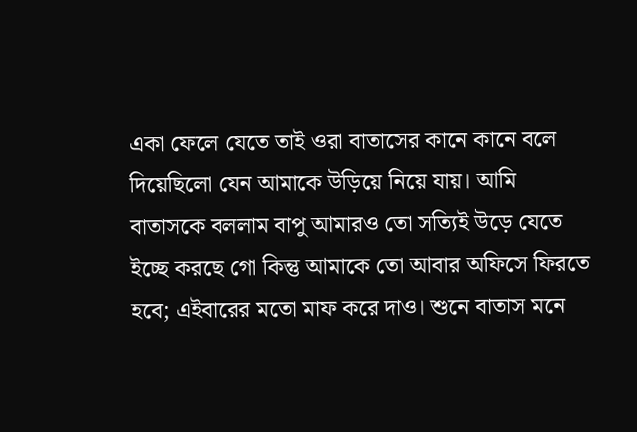একা ফেলে যেতে তাই ওরা বাতাসের কানে কানে বলে দিয়েছিলো যেন আমাকে উড়িয়ে নিয়ে যায়। আমি বাতাসকে বললাম বাপু আমারও তো সত্যিই উড়ে যেতে ইচ্ছে করছে গো কিন্তু আমাকে তো আবার অফিসে ফিরতে হবে; এইবারের মতো মাফ করে দাও। শুনে বাতাস মনে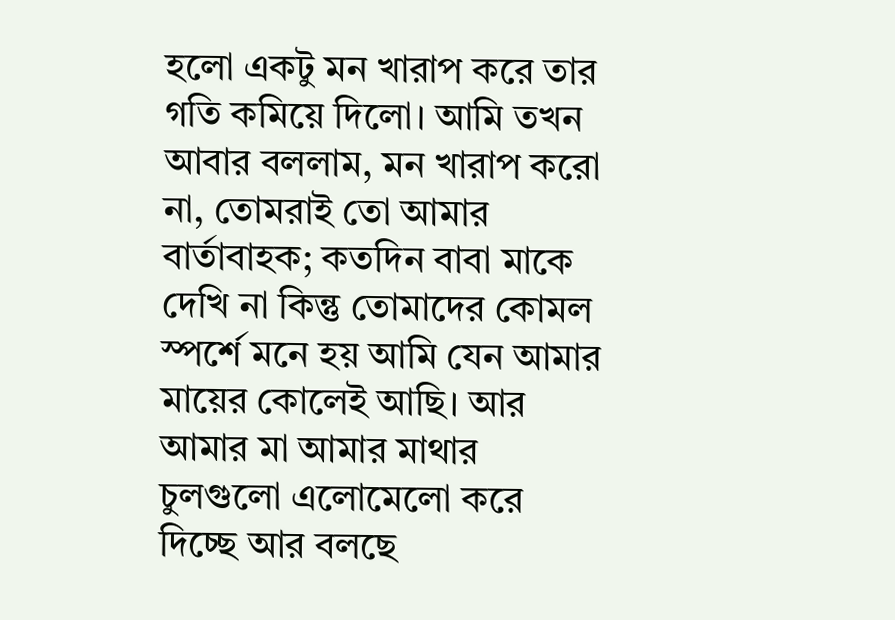হলো একটু মন খারাপ করে তার গতি কমিয়ে দিলো। আমি তখন আবার বললাম, মন খারাপ করো না, তোমরাই তো আমার বার্তাবাহক; কতদিন বাবা মাকে দেখি না কিন্তু তোমাদের কোমল স্পর্শে মনে হয় আমি যেন আমার মায়ের কোলেই আছি। আর আমার মা আমার মাথার চুলগুলো এলোমেলো করে দিচ্ছে আর বলছে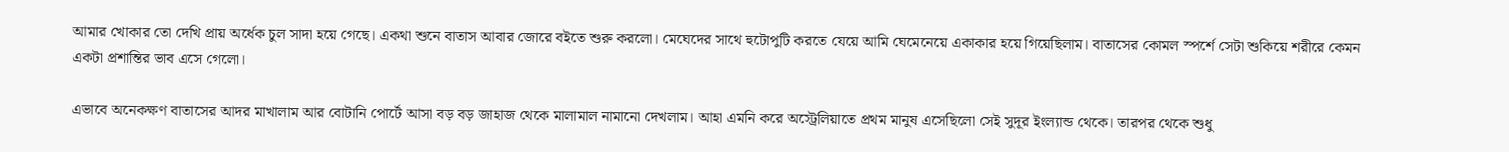আমার খোকার তো দেখি প্রায় অর্ধেক চুল সাদা হয়ে গেছে। একথা শুনে বাতাস আবার জোরে বইতে শুরু করলো। মেঘেদের সাথে হুটোপুটি করতে যেয়ে আমি ঘেমেনেয়ে একাকার হয়ে গিয়েছিলাম। বাতাসের কোমল স্পর্শে সেটা শুকিয়ে শরীরে কেমন একটা প্রশান্তির ভাব এসে গেলো।

এভাবে অনেকক্ষণ বাতাসের আদর মাখালাম আর বোটানি পোর্টে আসা বড় বড় জাহাজ থেকে মালামাল নামানো দেখলাম। আহা এমনি করে অস্ট্রেলিয়াতে প্রথম মানুষ এসেছিলো সেই সুদূর ইংল্যান্ড থেকে। তারপর থেকে শুধু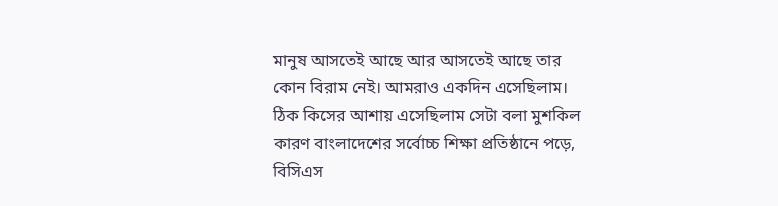মানুষ আসতেই আছে আর আসতেই আছে তার কোন বিরাম নেই। আমরাও একদিন এসেছিলাম। ঠিক কিসের আশায় এসেছিলাম সেটা বলা মুশকিল কারণ বাংলাদেশের সর্বোচ্চ শিক্ষা প্রতিষ্ঠানে পড়ে, বিসিএস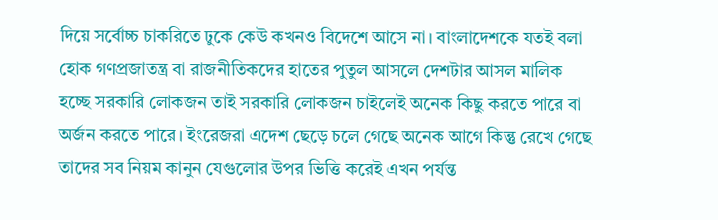দিয়ে সর্বোচ্চ চাকরিতে ঢুকে কেউ কখনও বিদেশে আসে না। বাংলাদেশকে যতই বলা হোক গণপ্রজাতন্ত্র বা রাজনীতিকদের হাতের পুতুল আসলে দেশটার আসল মালিক হচ্ছে সরকারি লোকজন তাই সরকারি লোকজন চাইলেই অনেক কিছু করতে পারে বা অর্জন করতে পারে। ইংরেজরা এদেশ ছেড়ে চলে গেছে অনেক আগে কিন্তু রেখে গেছে তাদের সব নিয়ম কানুন যেগুলোর উপর ভিত্তি করেই এখন পর্যন্ত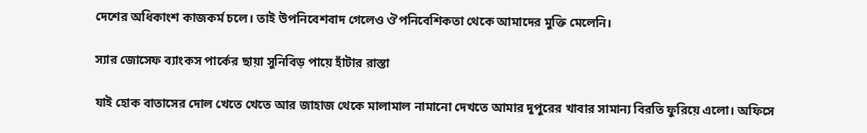দেশের অধিকাংশ কাজকর্ম চলে। তাই উপনিবেশবাদ গেলেও ঔপনিবেশিকতা থেকে আমাদের মুক্তি মেলেনি।

স্যার জোসেফ ব্যাংকস পার্কের ছায়া সুনিবিড় পায়ে হাঁটার রাস্তা

যাই হোক বাতাসের দোল খেতে খেতে আর জাহাজ থেকে মালামাল নামানো দেখতে আমার দুপুরের খাবার সামান্য বিরতি ফুরিয়ে এলো। অফিসে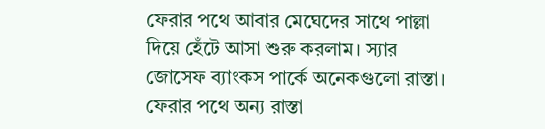ফেরার পথে আবার মেঘেদের সাথে পাল্লা দিয়ে হেঁটে আসা শুরু করলাম। স্যার জোসেফ ব্যাংকস পার্কে অনেকগুলো রাস্তা। ফেরার পথে অন্য রাস্তা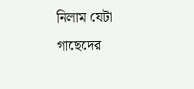নিলাম যেটা গাছেদের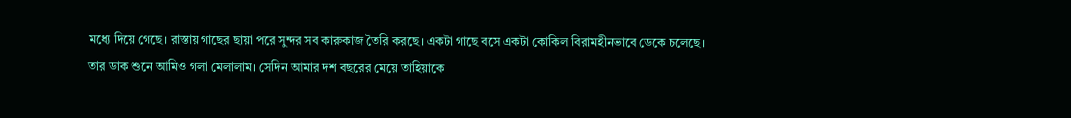মধ্যে দিয়ে গেছে। রাস্তায় গাছের ছায়া পরে সুন্দর সব কারুকাজ তৈরি করছে। একটা গাছে বসে একটা কোকিল বিরামহীনভাবে ডেকে চলেছে। তার ডাক শুনে আমিও গলা মেলালাম। সেদিন আমার দশ বছরের মেয়ে তাহিয়াকে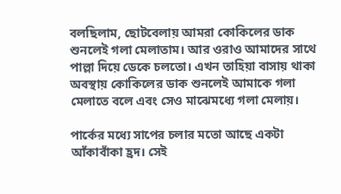বলছিলাম, ছোটবেলায় আমরা কোকিলের ডাক শুনলেই গলা মেলাতাম। আর ওরাও আমাদের সাথে পাল্লা দিয়ে ডেকে চলতো। এখন তাহিয়া বাসায় থাকা অবস্থায় কোকিলের ডাক শুনলেই আমাকে গলা মেলাতে বলে এবং সেও মাঝেমধ্যে গলা মেলায়।

পার্কের মধ্যে সাপের চলার মতো আছে একটা আঁকাবাঁকা হ্রদ। সেই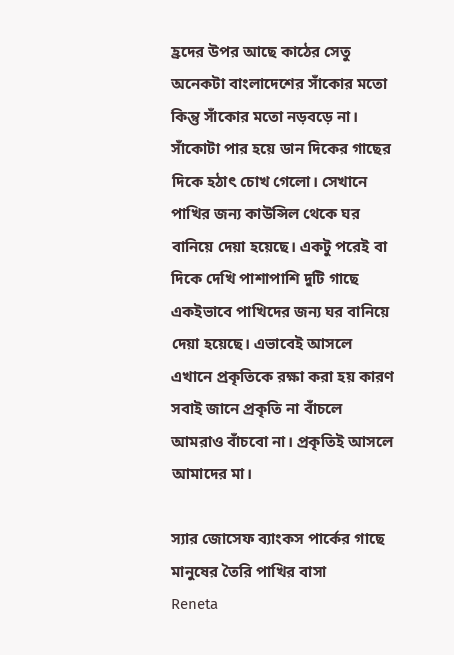হ্রদের উপর আছে কাঠের সেতু অনেকটা বাংলাদেশের সাঁকোর মতো কিন্তু সাঁকোর মতো নড়বড়ে না। সাঁকোটা পার হয়ে ডান দিকের গাছের দিকে হঠাৎ চোখ গেলো। সেখানে পাখির জন্য কাউন্সিল থেকে ঘর বানিয়ে দেয়া হয়েছে। একটু পরেই বা দিকে দেখি পাশাপাশি দুটি গাছে একইভাবে পাখিদের জন্য ঘর বানিয়ে দেয়া হয়েছে। এভাবেই আসলে এখানে প্রকৃতিকে রক্ষা করা হয় কারণ সবাই জানে প্রকৃতি না বাঁচলে আমরাও বাঁচবো না। প্রকৃতিই আসলে আমাদের মা।

স্যার জোসেফ ব্যাংকস পার্কের গাছে মানুষের তৈরি পাখির বাসা
Reneta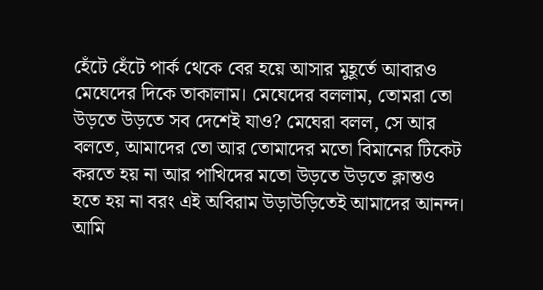হেঁটে হেঁটে পার্ক থেকে বের হয়ে আসার মুহূর্তে আবারও মেঘেদের দিকে তাকালাম। মেঘেদের বললাম, তোমরা তো উড়তে উড়তে সব দেশেই যাও? মেঘেরা বলল, সে আর বলতে, আমাদের তো আর তোমাদের মতো বিমানের টিকেট করতে হয় না আর পাখিদের মতো উড়তে উড়তে ক্লান্তও হতে হয় না বরং এই অবিরাম উড়াউড়িতেই আমাদের আনন্দ। আমি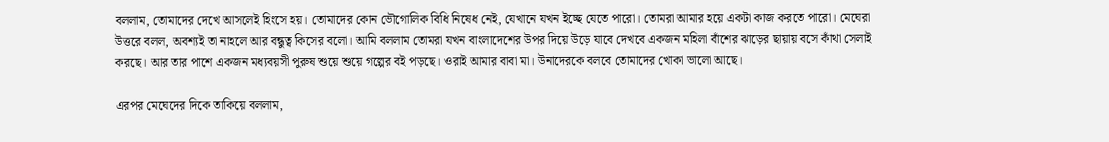বললাম, তোমাদের দেখে আসলেই হিংসে হয়। তোমাদের কোন ভৌগোলিক বিধি নিষেধ নেই, যেখানে যখন ইচ্ছে যেতে পারো। তোমরা আমার হয়ে একটা কাজ করতে পারো। মেঘেরা উত্তরে বলল, অবশ্যই তা নাহলে আর বন্ধুত্ব কিসের বলো। আমি বললাম তোমরা যখন বাংলাদেশের উপর দিয়ে উড়ে যাবে দেখবে একজন মহিলা বাঁশের ঝাড়ের ছায়ায় বসে কাঁথা সেলাই করছে। আর তার পাশে একজন মধ্যবয়সী পুরুষ শুয়ে শুয়ে গল্পের বই পড়ছে। ওরাই আমার বাবা মা। উনাদেরকে বলবে তোমাদের খোকা ভালো আছে।

এরপর মেঘেদের দিকে তাকিয়ে বললাম,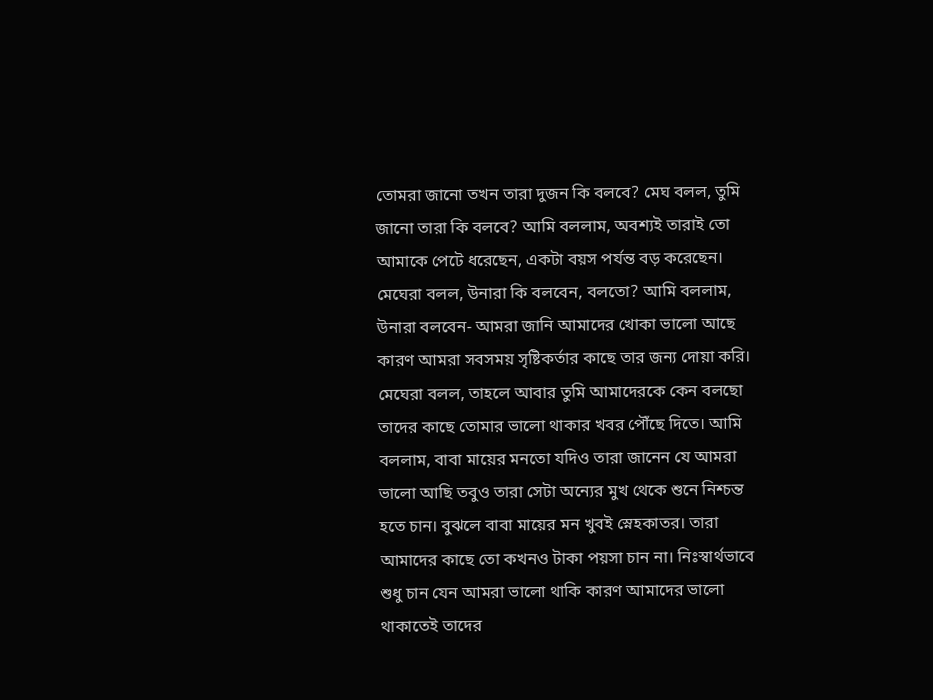তোমরা জানো তখন তারা দুজন কি বলবে? মেঘ বলল, তুমি জানো তারা কি বলবে? আমি বললাম, অবশ্যই তারাই তো আমাকে পেটে ধরেছেন, একটা বয়স পর্যন্ত বড় করেছেন। মেঘেরা বলল, উনারা কি বলবেন, বলতো? আমি বললাম, উনারা বলবেন- আমরা জানি আমাদের খোকা ভালো আছে কারণ আমরা সবসময় সৃষ্টিকর্তার কাছে তার জন্য দোয়া করি। মেঘেরা বলল, তাহলে আবার তুমি আমাদেরকে কেন বলছো তাদের কাছে তোমার ভালো থাকার খবর পৌঁছে দিতে। আমি বললাম, বাবা মায়ের মনতো যদিও তারা জানেন যে আমরা ভালো আছি তবুও তারা সেটা অন্যের মুখ থেকে শুনে নিশ্চন্ত হতে চান। বুঝলে বাবা মায়ের মন খুবই স্নেহকাতর। তারা আমাদের কাছে তো কখনও টাকা পয়সা চান না। নিঃস্বার্থভাবে শুধু চান যেন আমরা ভালো থাকি কারণ আমাদের ভালো থাকাতেই তাদের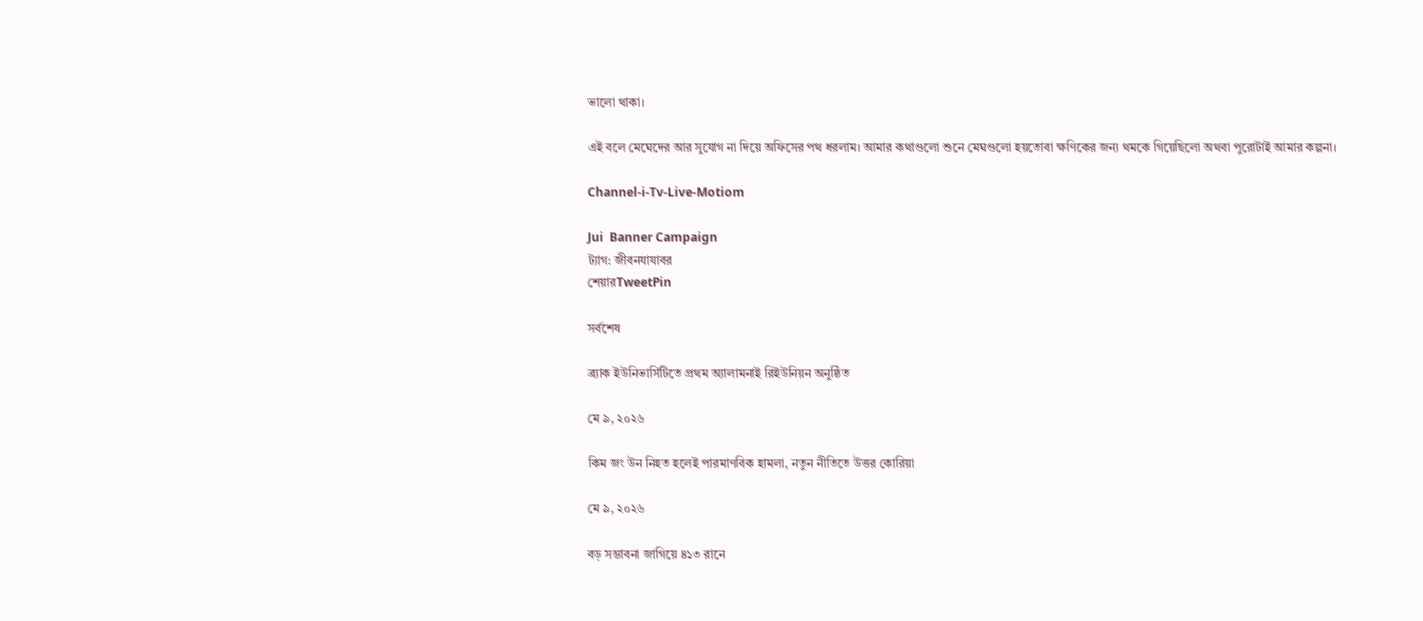ভালো থাকা।

এই বলে মেঘেদের আর সুযোগ না দিয়ে অফিসের পথ ধরলাম। আমার কথাগুলো শুনে মেঘগুলো হয়তোবা ক্ষণিকের জন্য থমকে গিয়েছিলো অথবা পুরোটাই আমার কল্পনা।

Channel-i-Tv-Live-Motiom

Jui  Banner Campaign
ট্যাগ: জীবনযাযাবর
শেয়ারTweetPin

সর্বশেষ

ব্র্যাক ইউনিভার্সিটিতে প্রথম অ্যালামনাই রিইউনিয়ন অনুষ্ঠিত

মে ৯, ২০২৬

কিম জং উন নিহত হলেই পারমাণবিক হামলা, নতুন নীতিতে উত্তর কোরিয়া

মে ৯, ২০২৬

বড় সম্ভাবনা জাগিয়ে ৪১৩ রানে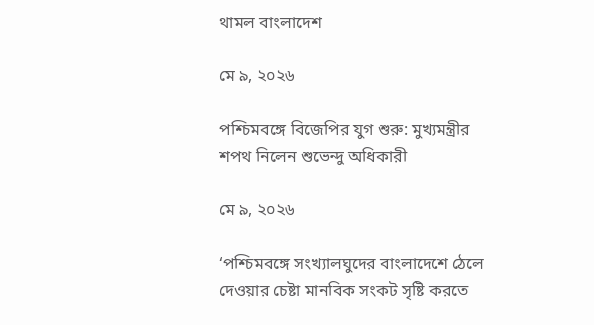থামল বাংলাদেশ

মে ৯, ২০২৬

পশ্চিমবঙ্গে বিজেপির যুগ শুরু: মুখ্যমন্ত্রীর শপথ নিলেন শুভেন্দু অধিকারী

মে ৯, ২০২৬

‘পশ্চিমবঙ্গে সংখ্যালঘুদের বাংলাদেশে ঠেলে দেওয়ার চেষ্টা মানবিক সংকট সৃষ্টি করতে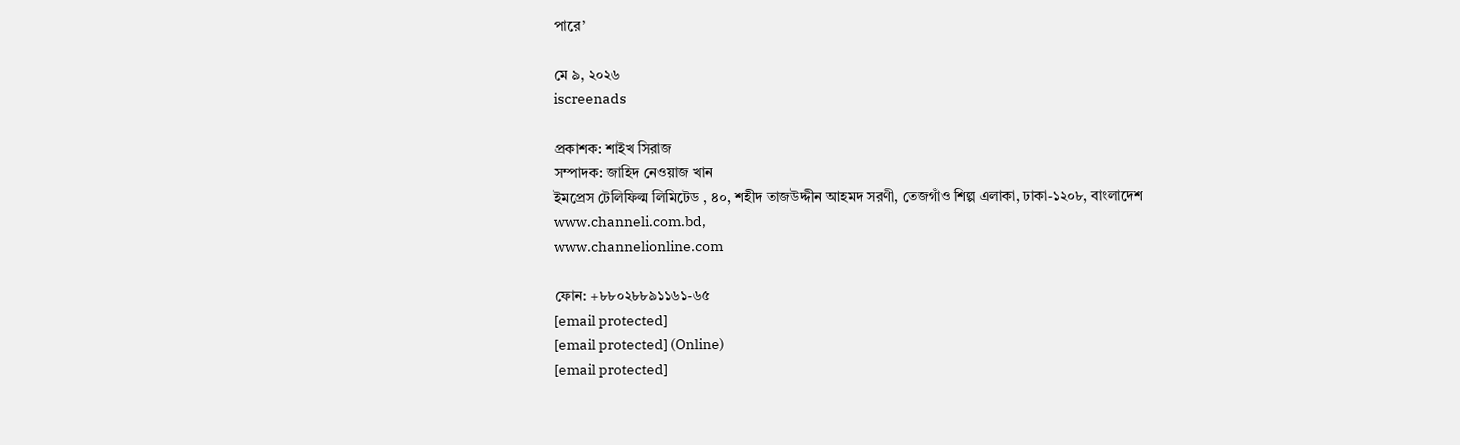পারে’

মে ৯, ২০২৬
iscreenads

প্রকাশক: শাইখ সিরাজ
সম্পাদক: জাহিদ নেওয়াজ খান
ইমপ্রেস টেলিফিল্ম লিমিটেড , ৪০, শহীদ তাজউদ্দীন আহমদ সরণী, তেজগাঁও শিল্প এলাকা, ঢাকা-১২০৮, বাংলাদেশ
www.channeli.com.bd,
www.channelionline.com

ফোন: +৮৮০২৮৮৯১১৬১-৬৫
[email protected]
[email protected] (Online)
[email protected]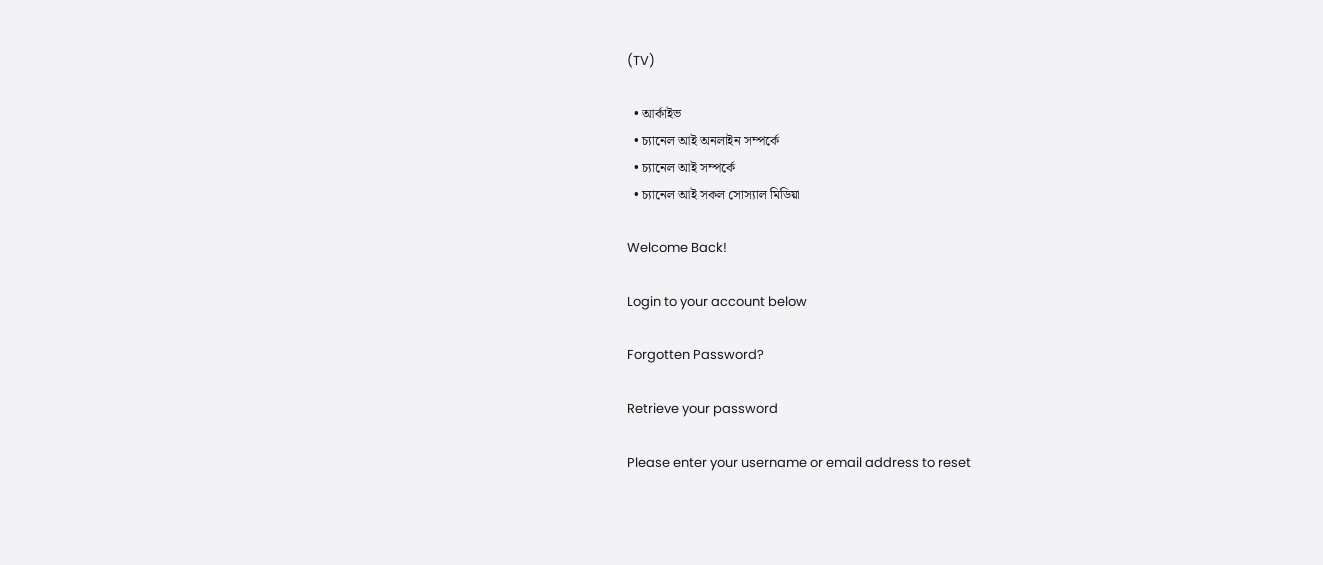(TV)

  • আর্কাইভ
  • চ্যানেল আই অনলাইন সম্পর্কে
  • চ্যানেল আই সম্পর্কে
  • চ্যানেল আই সকল সোস্যাল মিডিয়া

Welcome Back!

Login to your account below

Forgotten Password?

Retrieve your password

Please enter your username or email address to reset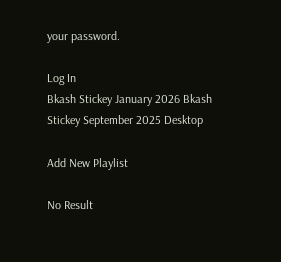your password.

Log In
Bkash Stickey January 2026 Bkash Stickey September 2025 Desktop

Add New Playlist

No Result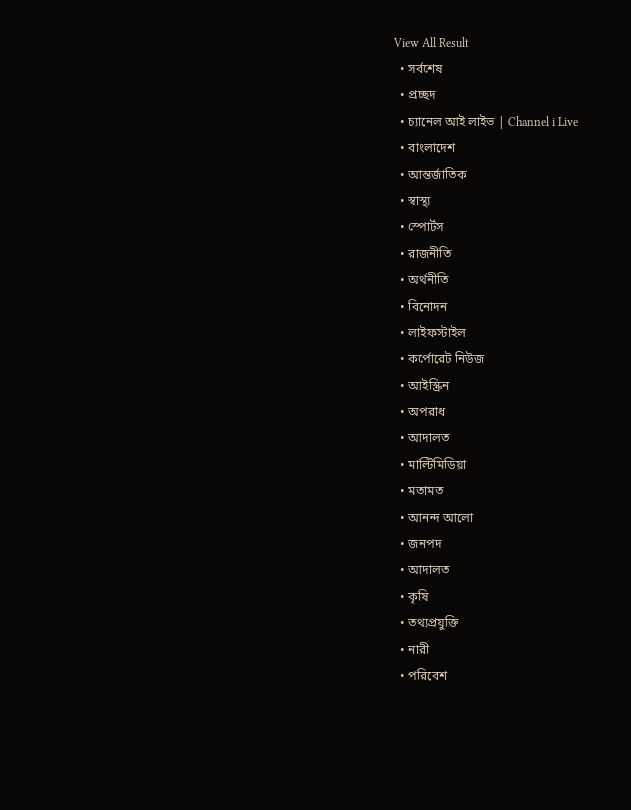View All Result
  • সর্বশেষ
  • প্রচ্ছদ
  • চ্যানেল আই লাইভ | Channel i Live
  • বাংলাদেশ
  • আন্তর্জাতিক
  • স্বাস্থ্য
  • স্পোর্টস
  • রাজনীতি
  • অর্থনীতি
  • বিনোদন
  • লাইফস্টাইল
  • কর্পোরেট নিউজ
  • আইস্ক্রিন
  • অপরাধ
  • আদালত
  • মাল্টিমিডিয়া
  • মতামত
  • আনন্দ আলো
  • জনপদ
  • আদালত
  • কৃষি
  • তথ্যপ্রযুক্তি
  • নারী
  • পরিবেশ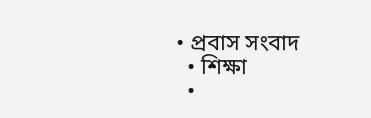• প্রবাস সংবাদ
  • শিক্ষা
  •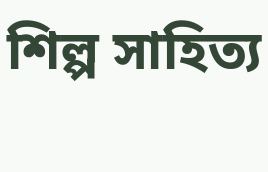শিল্প সাহিত্য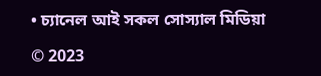• চ্যানেল আই সকল সোস্যাল মিডিয়া

© 2023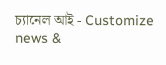চ্যানেল আই - Customize news &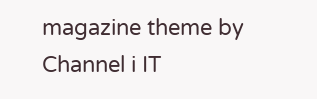magazine theme by Channel i IT